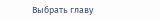Выбрать главу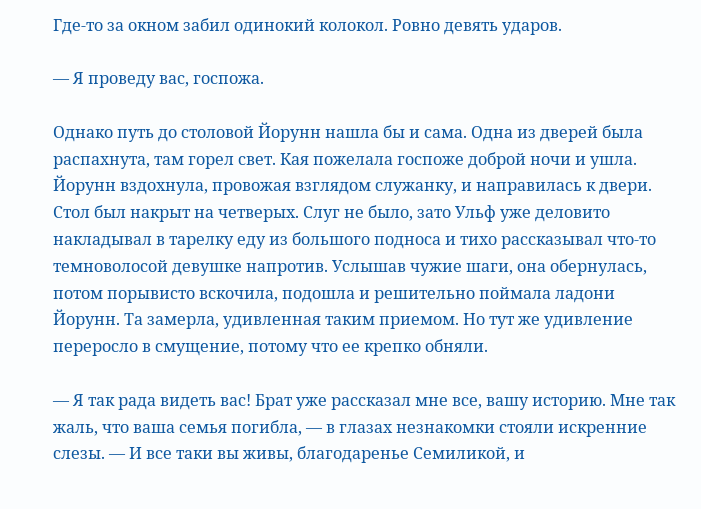Где-то за окном забил одинокий колокол. Ровно девять ударов.

— Я проведу вас, госпожа.

Однако путь до столовой Йорунн нашла бы и сама. Одна из дверей была распахнута, там горел свет. Кая пожелала госпоже доброй ночи и ушла. Йорунн вздохнула, провожая взглядом служанку, и направилась к двери. Стол был накрыт на четверых. Слуг не было, зато Ульф уже деловито накладывал в тарелку еду из большого подноса и тихо рассказывал что-то темноволосой девушке напротив. Услышав чужие шаги, она обернулась, потом порывисто вскочила, подошла и решительно поймала ладони Йорунн. Та замерла, удивленная таким приемом. Но тут же удивление переросло в смущение, потому что ее крепко обняли.

— Я так рада видеть вас! Брат уже рассказал мне все, вашу историю. Мне так жаль, что ваша семья погибла, — в глазах незнакомки стояли искренние слезы. — И все таки вы живы, благодаренье Семиликой, и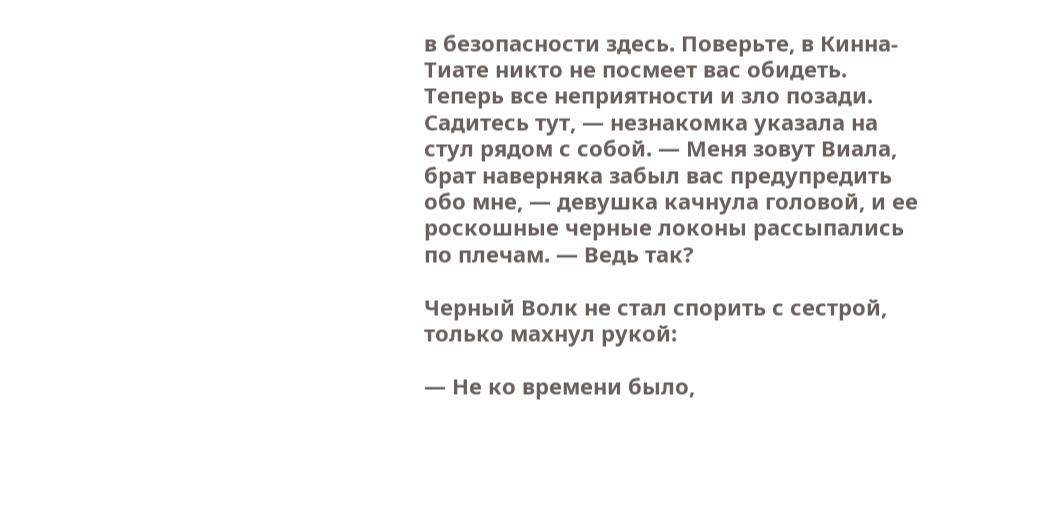в безопасности здесь. Поверьте, в Кинна-Тиате никто не посмеет вас обидеть. Теперь все неприятности и зло позади. Садитесь тут, — незнакомка указала на стул рядом с собой. — Меня зовут Виала, брат наверняка забыл вас предупредить обо мне, — девушка качнула головой, и ее роскошные черные локоны рассыпались по плечам. — Ведь так?

Черный Волк не стал спорить с сестрой, только махнул рукой:

— Не ко времени было,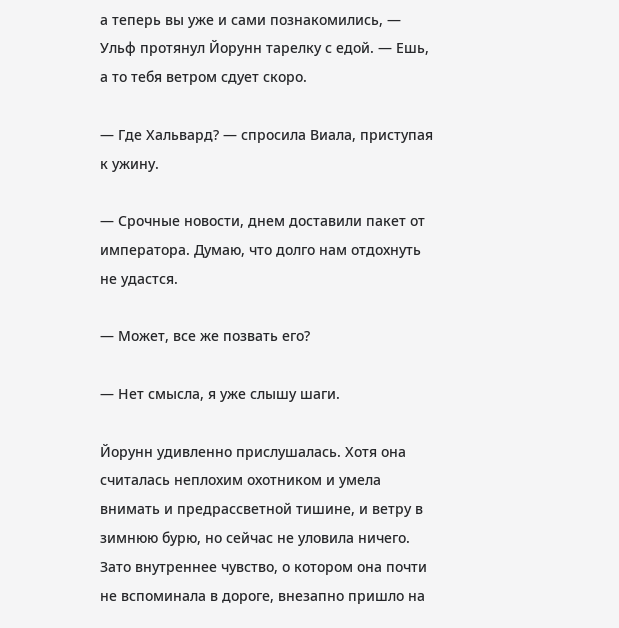а теперь вы уже и сами познакомились, — Ульф протянул Йорунн тарелку с едой. — Ешь, а то тебя ветром сдует скоро.

— Где Хальвард? — спросила Виала, приступая к ужину.

— Срочные новости, днем доставили пакет от императора. Думаю, что долго нам отдохнуть не удастся.

— Может, все же позвать его?

— Нет смысла, я уже слышу шаги.

Йорунн удивленно прислушалась. Хотя она считалась неплохим охотником и умела внимать и предрассветной тишине, и ветру в зимнюю бурю, но сейчас не уловила ничего. Зато внутреннее чувство, о котором она почти не вспоминала в дороге, внезапно пришло на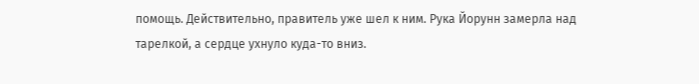помощь. Действительно, правитель уже шел к ним. Рука Йорунн замерла над тарелкой, а сердце ухнуло куда-то вниз.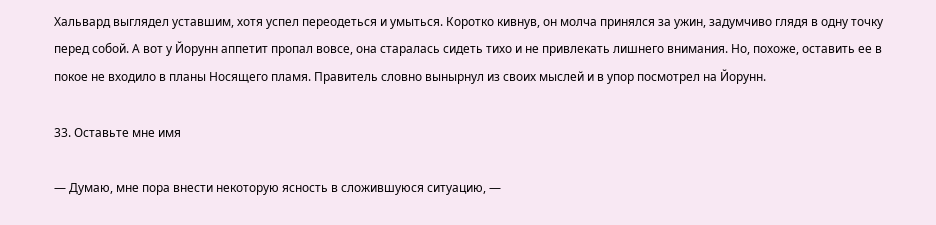Хальвард выглядел уставшим, хотя успел переодеться и умыться. Коротко кивнув, он молча принялся за ужин, задумчиво глядя в одну точку перед собой. А вот у Йорунн аппетит пропал вовсе, она старалась сидеть тихо и не привлекать лишнего внимания. Но, похоже, оставить ее в покое не входило в планы Носящего пламя. Правитель словно вынырнул из своих мыслей и в упор посмотрел на Йорунн.

33. Оставьте мне имя

— Думаю, мне пора внести некоторую ясность в сложившуюся ситуацию, —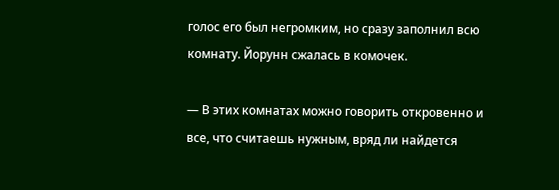голос его был негромким, но сразу заполнил всю комнату. Йорунн сжалась в комочек.

— В этих комнатах можно говорить откровенно и все, что считаешь нужным, вряд ли найдется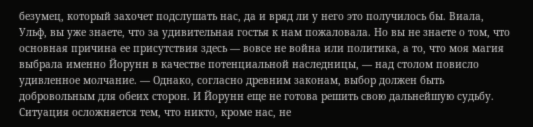безумец, который захочет подслушать нас, да и вряд ли у него это получилось бы. Виала, Ульф, вы уже знаете, что за удивительная гостья к нам пожаловала. Но вы не знаете о том, что основная причина ее присутствия здесь — вовсе не война или политика, а то, что моя магия выбрала именно Йорунн в качестве потенциальной наследницы, — над столом повисло удивленное молчание. — Однако, согласно древним законам, выбор должен быть добровольным для обеих сторон. И Йорунн еще не готова решить свою дальнейшую судьбу. Ситуация осложняется тем, что никто, кроме нас, не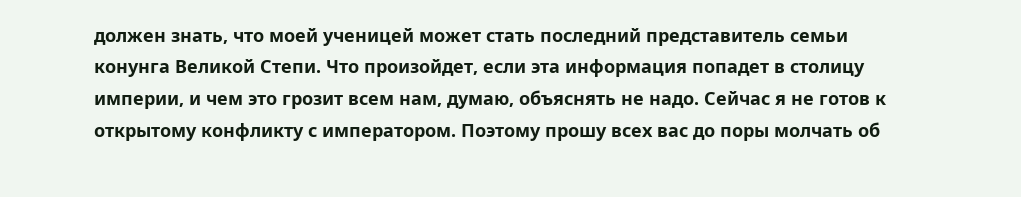должен знать, что моей ученицей может стать последний представитель семьи конунга Великой Степи. Что произойдет, если эта информация попадет в столицу империи, и чем это грозит всем нам, думаю, объяснять не надо. Сейчас я не готов к открытому конфликту с императором. Поэтому прошу всех вас до поры молчать об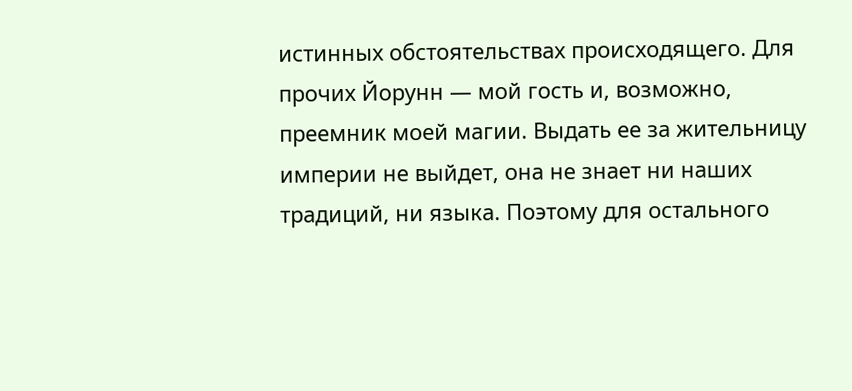истинных обстоятельствах происходящего. Для прочих Йорунн — мой гость и, возможно, преемник моей магии. Выдать ее за жительницу империи не выйдет, она не знает ни наших традиций, ни языка. Поэтому для остального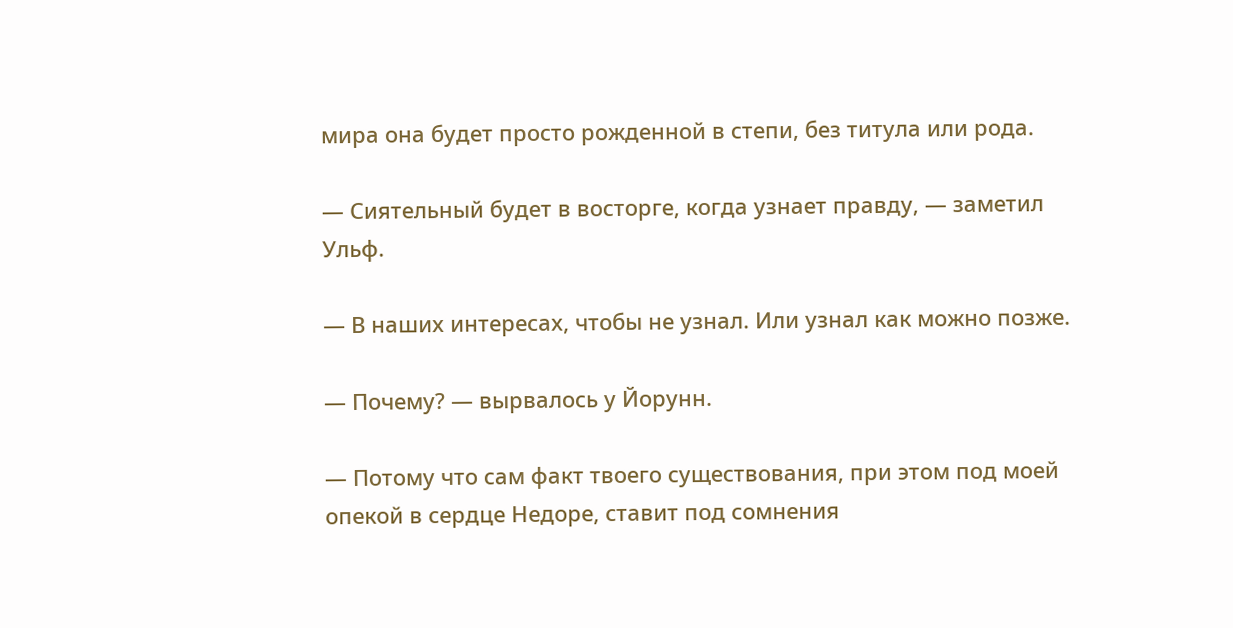мира она будет просто рожденной в степи, без титула или рода.

— Сиятельный будет в восторге, когда узнает правду, — заметил Ульф.

— В наших интересах, чтобы не узнал. Или узнал как можно позже.

— Почему? — вырвалось у Йорунн.

— Потому что сам факт твоего существования, при этом под моей опекой в сердце Недоре, ставит под сомнения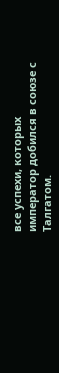все успехи, которых император добился в союзе с Талгатом.